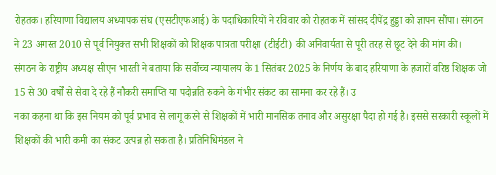रोहतक। हरियाणा विद्यालय अध्यापक संघ (एसटीएफआई) के पदाधिकारियों ने रविवार को रोहतक में सांसद दीपेंद्र हुड्डा को ज्ञापन सौंपा। संगठन ने 23 अगस्त 2010 से पूर्व नियुक्त सभी शिक्षकों को शिक्षक पात्रता परीक्षा (टीईटी) की अनिवार्यता से पूरी तरह से छूट देने की मांग की।
संगठन के राष्ट्रीय अध्यक्ष सीएन भारती ने बताया कि सर्वोच्च न्यायालय के 1 सितंबर 2025 के निर्णय के बाद हरियाणा के हजारों वरिष्ठ शिक्षक जो 15 से 30 वर्षों से सेवा दे रहे हैं नौकरी समाप्ति या पदोन्नति रुकने के गंभीर संकट का सामना कर रहे हैं। उ
नका कहना था कि इस नियम को पूर्व प्रभाव से लागू करने से शिक्षकों में भारी मानसिक तनाव और असुरक्षा पैदा हो गई है। इससे सरकारी स्कूलों में शिक्षकों की भारी कमी का संकट उत्पन्न हो सकता है। प्रतिनिधिमंडल ने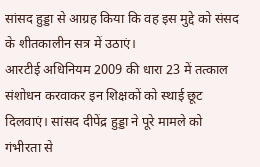सांसद हुड्डा से आग्रह किया कि वह इस मुद्दे को संसद के शीतकालीन सत्र में उठाएं।
आरटीई अधिनियम 2009 की धारा 23 में तत्काल संशोधन करवाकर इन शिक्षकों को स्थाई छूट दिलवाएं। सांसद दीपेंद्र हुड्डा ने पूरे मामले को गंभीरता से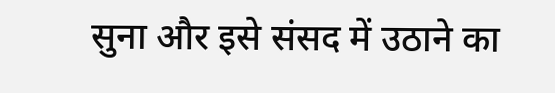सुना और इसे संसद में उठाने का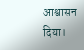आश्वासन दिया।